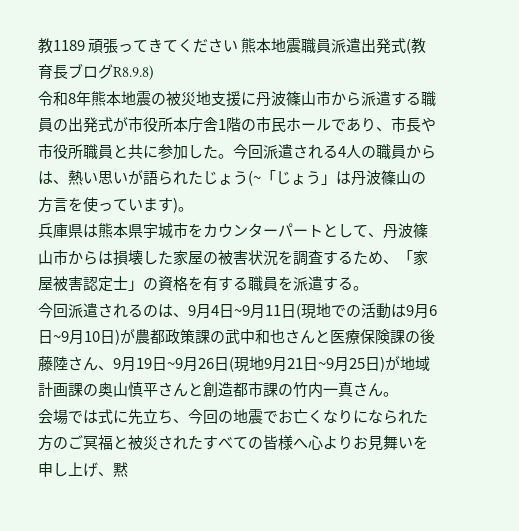教1189 頑張ってきてください 熊本地震職員派遣出発式(教育長ブログR8.9.8)
令和8年熊本地震の被災地支援に丹波篠山市から派遣する職員の出発式が市役所本庁舎1階の市民ホールであり、市長や市役所職員と共に参加した。今回派遣される4人の職員からは、熱い思いが語られたじょう(~「じょう」は丹波篠山の方言を使っています)。
兵庫県は熊本県宇城市をカウンターパートとして、丹波篠山市からは損壊した家屋の被害状況を調査するため、「家屋被害認定士」の資格を有する職員を派遣する。
今回派遣されるのは、9月4日~9月11日(現地での活動は9月6日~9月10日)が農都政策課の武中和也さんと医療保険課の後藤陸さん、9月19日~9月26日(現地9月21日~9月25日)が地域計画課の奥山慎平さんと創造都市課の竹内一真さん。
会場では式に先立ち、今回の地震でお亡くなりになられた方のご冥福と被災されたすべての皆様へ心よりお見舞いを申し上げ、黙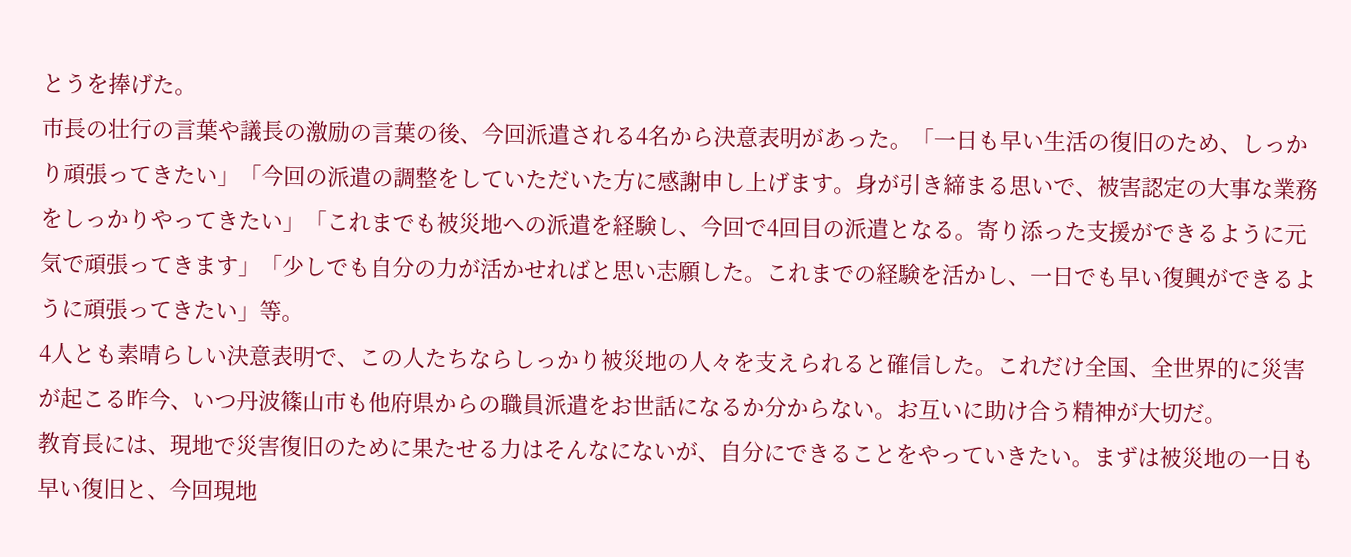とうを捧げた。
市長の壮行の言葉や議長の激励の言葉の後、今回派遣される4名から決意表明があった。「一日も早い生活の復旧のため、しっかり頑張ってきたい」「今回の派遣の調整をしていただいた方に感謝申し上げます。身が引き締まる思いで、被害認定の大事な業務をしっかりやってきたい」「これまでも被災地への派遣を経験し、今回で4回目の派遣となる。寄り添った支援ができるように元気で頑張ってきます」「少しでも自分の力が活かせればと思い志願した。これまでの経験を活かし、一日でも早い復興ができるように頑張ってきたい」等。
4人とも素晴らしい決意表明で、この人たちならしっかり被災地の人々を支えられると確信した。これだけ全国、全世界的に災害が起こる昨今、いつ丹波篠山市も他府県からの職員派遣をお世話になるか分からない。お互いに助け合う精神が大切だ。
教育長には、現地で災害復旧のために果たせる力はそんなにないが、自分にできることをやっていきたい。まずは被災地の一日も早い復旧と、今回現地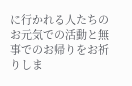に行かれる人たちのお元気での活動と無事でのお帰りをお祈りしま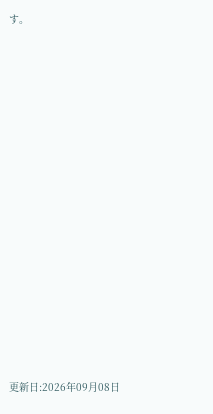す。















更新日:2026年09月08日